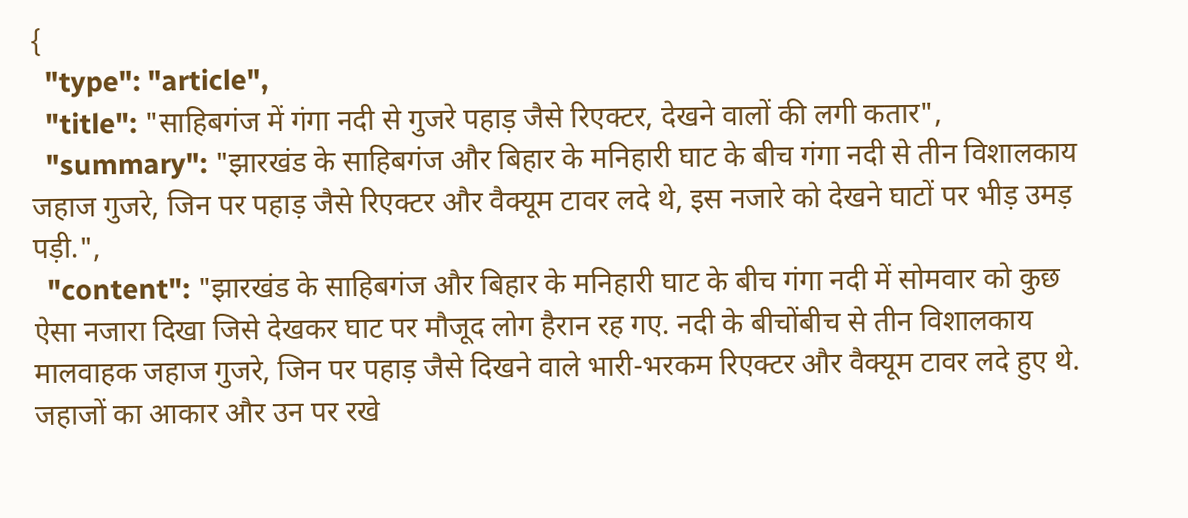{
  "type": "article",
  "title": "साहिबगंज में गंगा नदी से गुजरे पहाड़ जैसे रिएक्टर, देखने वालों की लगी कतार",
  "summary": "झारखंड के साहिबगंज और बिहार के मनिहारी घाट के बीच गंगा नदी से तीन विशालकाय जहाज गुजरे, जिन पर पहाड़ जैसे रिएक्टर और वैक्यूम टावर लदे थे, इस नजारे को देखने घाटों पर भीड़ उमड़ पड़ी.",
  "content": "झारखंड के साहिबगंज और बिहार के मनिहारी घाट के बीच गंगा नदी में सोमवार को कुछ ऐसा नजारा दिखा जिसे देखकर घाट पर मौजूद लोग हैरान रह गए. नदी के बीचोंबीच से तीन विशालकाय मालवाहक जहाज गुजरे, जिन पर पहाड़ जैसे दिखने वाले भारी-भरकम रिएक्टर और वैक्यूम टावर लदे हुए थे. जहाजों का आकार और उन पर रखे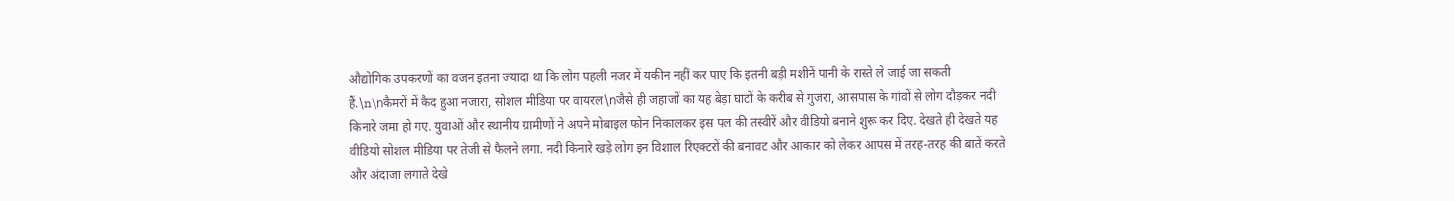औद्योगिक उपकरणों का वजन इतना ज्यादा था कि लोग पहली नजर में यकीन नहीं कर पाए कि इतनी बड़ी मशीनें पानी के रास्ते ले जाई जा सकती हैं.\n\nकैमरों में कैद हुआ नजारा, सोशल मीडिया पर वायरल\nजैसे ही जहाजों का यह बेड़ा घाटों के करीब से गुजरा, आसपास के गांवों से लोग दौड़कर नदी किनारे जमा हो गए. युवाओं और स्थानीय ग्रामीणों ने अपने मोबाइल फोन निकालकर इस पल की तस्वीरें और वीडियो बनाने शुरू कर दिए. देखते ही देखते यह वीडियो सोशल मीडिया पर तेजी से फैलने लगा. नदी किनारे खड़े लोग इन विशाल रिएक्टरों की बनावट और आकार को लेकर आपस में तरह-तरह की बातें करते और अंदाजा लगाते देखे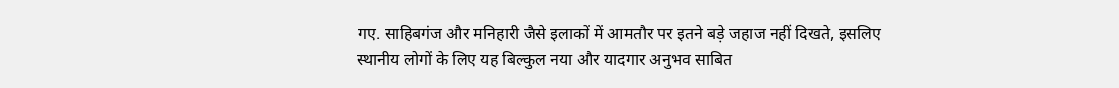गए. साहिबगंज और मनिहारी जैसे इलाकों में आमतौर पर इतने बड़े जहाज नहीं दिखते, इसलिए स्थानीय लोगों के लिए यह बिल्कुल नया और यादगार अनुभव साबित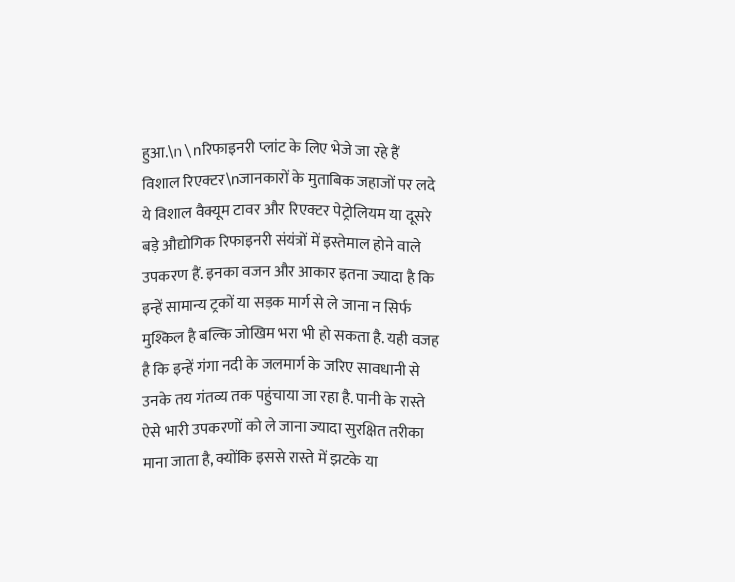हुआ.\n\nरिफाइनरी प्लांट के लिए भेजे जा रहे हैं विशाल रिएक्टर\nजानकारों के मुताबिक जहाजों पर लदे ये विशाल वैक्यूम टावर और रिएक्टर पेट्रोलियम या दूसरे बड़े औद्योगिक रिफाइनरी संयंत्रों में इस्तेमाल होने वाले उपकरण हैं. इनका वजन और आकार इतना ज्यादा है कि इन्हें सामान्य ट्रकों या सड़क मार्ग से ले जाना न सिर्फ मुश्किल है बल्कि जोखिम भरा भी हो सकता है. यही वजह है कि इन्हें गंगा नदी के जलमार्ग के जरिए सावधानी से उनके तय गंतव्य तक पहुंचाया जा रहा है. पानी के रास्ते ऐसे भारी उपकरणों को ले जाना ज्यादा सुरक्षित तरीका माना जाता है, क्योंकि इससे रास्ते में झटके या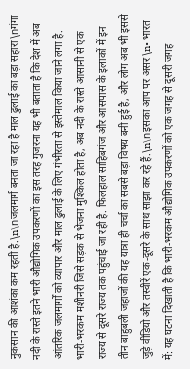नुकसान की आशंका कम रहती है.\n\nजलमार्ग बनता जा रहा है माल ढुलाई का बड़ा सहारा\nगंगा नदी के रास्ते इतने भारी औद्योगिक उपकरणों का इस तरह गुजरना यह भी बताता है कि देश में अब आंतरिक जलमार्गों को व्यापार और माल ढुलाई के लिए गंभीरता से इस्तेमाल किया जाने लगा है. भारी-भरकम मशीनरी जिसे सड़क से भेजना मुश्किल होता है, अब नदी के रास्ते आसानी से एक राज्य से दूसरे राज्य तक पहुंचाई जा रही है. फिलहाल साहिबगंज और आसपास के इलाकों में इन तीन बाहुबली जहाजों की यह यात्रा ही चर्चा का सबसे बड़ा विषय बनी हुई है, और लोग अब भी इससे जुड़े वीडियो और तस्वीरें एक-दूसरे के साथ साझा कर रहे हैं.\n\nइसका आप पर असर\n• भारत में: यह घटना दिखाती है कि भारी-भरकम औद्योगिक उपकरणों को एक जगह से दूसरी जगह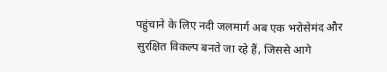पहुंचाने के लिए नदी जलमार्ग अब एक भरोसेमंद और सुरक्षित विकल्प बनते जा रहे हैं, जिससे आगे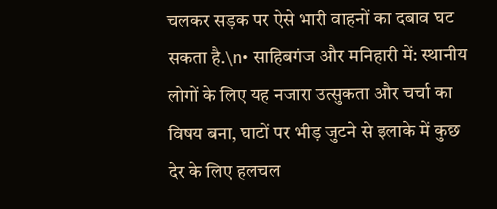चलकर सड़क पर ऐसे भारी वाहनों का दबाव घट सकता है.\n• साहिबगंज और मनिहारी में: स्थानीय लोगों के लिए यह नजारा उत्सुकता और चर्चा का विषय बना, घाटों पर भीड़ जुटने से इलाके में कुछ देर के लिए हलचल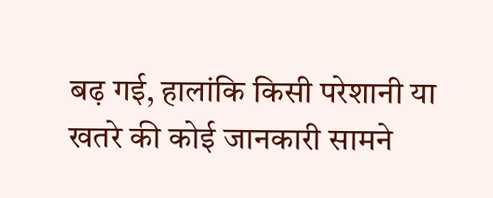बढ़ गई, हालांकि किसी परेशानी या खतरे की कोई जानकारी सामने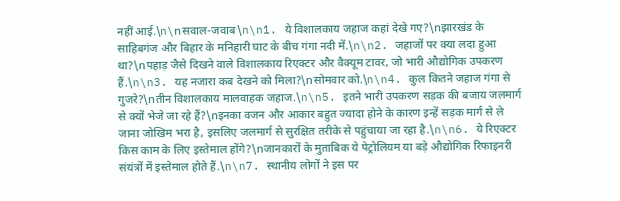नहीं आई.\n\nसवाल-जवाब\n\n1. ये विशालकाय जहाज कहां देखे गए?\nझारखंड के साहिबगंज और बिहार के मनिहारी घाट के बीच गंगा नदी में.\n\n2. जहाजों पर क्या लदा हुआ था?\nपहाड़ जैसे दिखने वाले विशालकाय रिएक्टर और वैक्यूम टावर, जो भारी औद्योगिक उपकरण हैं.\n\n3. यह नजारा कब देखने को मिला?\nसोमवार को.\n\n4. कुल कितने जहाज गंगा से गुजरे?\nतीन विशालकाय मालवाहक जहाज.\n\n5. इतने भारी उपकरण सड़क की बजाय जलमार्ग से क्यों भेजे जा रहे हैं?\nइनका वजन और आकार बहुत ज्यादा होने के कारण इन्हें सड़क मार्ग से ले जाना जोखिम भरा है, इसलिए जलमार्ग से सुरक्षित तरीके से पहुंचाया जा रहा है.\n\n6. ये रिएक्टर किस काम के लिए इस्तेमाल होंगे?\nजानकारों के मुताबिक ये पेट्रोलियम या बड़े औद्योगिक रिफाइनरी संयंत्रों में इस्तेमाल होते हैं.\n\n7. स्थानीय लोगों ने इस पर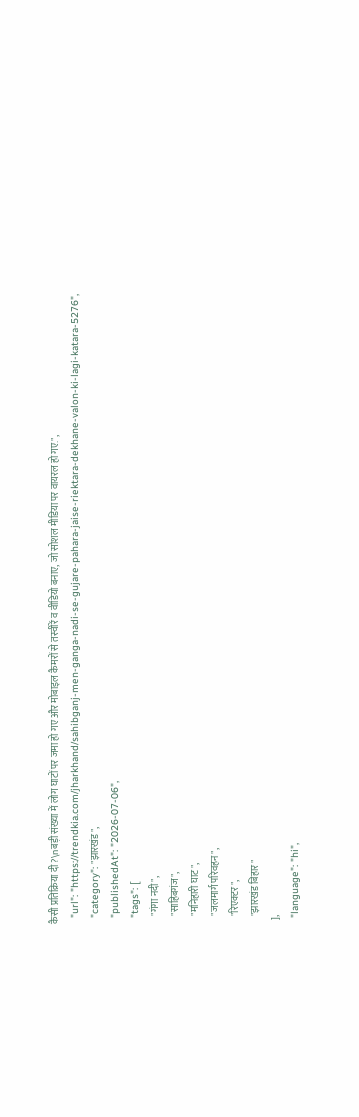कैसी प्रतिक्रिया दी?\nबड़ी संख्या में लोग घाटों पर जमा हो गए और मोबाइल कैमरों से तस्वीरें व वीडियो बनाए, जो सोशल मीडिया पर वायरल हो गए.",
  "url": "https://trendkia.com/jharkhand/sahibganj-men-ganga-nadi-se-gujare-pahara-jaise-riektara-dekhane-valon-ki-lagi-katara-5276",
  "category": "झारखंड",
  "publishedAt": "2026-07-06",
  "tags": [
    "गंगा नदी",
    "साहिबगंज",
    "मनिहारी घाट",
    "जलमार्ग परिवहन",
    "रिएक्टर",
    "झारखंड बिहार"
  ],
  "language": "hi",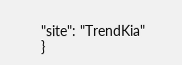"site": "TrendKia"
}